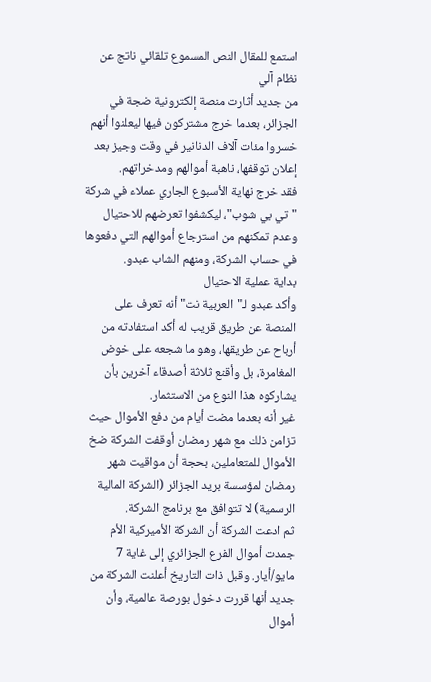استمع للمقال النص المسموع تلقائي ناتج عن نظام آلي
من جديد أثارت منصة إلكترونية ضجة في الجزائر، بعدما خرج مشتركون فيها ليعلنوا أنهم خسروا مئات آلاف الدنانير في وقت وجيز بعد إعلان توقفها، ناهبة أموالهم ومدخراتهم.
فقد خرج نهاية الأسبوع الجاري عملاء في شركة "تي بي شوب"، ليكشفوا تعرضهم للاحتيال وعدم تمكنهم من استرجاع أموالهم التي دفعوها في حساب الشركة، ومنهم الشاب عبدو.
بداية عملية الاحتيال
وأكد عبدو لـ"العربية نت" أنه تعرف على المنصة عن طريق قريب له أكد استفادته من أرباح عن طريقها، وهو ما شجعه على خوض المغامرة، بل وأقنع ثلاثة أصدقاء آخرين بأن يشاركوه هذا النوع من الاستثمار.
غير أنه بعدما مضت أيام من دفع الأموال حيث تزامن ذلك مع شهر رمضان أوقفت الشركة ضخ الأموال للمتعاملين، بحجة أن مواقيت شهر رمضان لمؤسسة بريد الجزائر (الشركة المالية الرسمية) لا تتوافق مع برنامج الشركة.
ثم ادعت الشركة أن الشركة الأميركية الأم جمدت أموال الفرع الجزائري إلى غاية 7 مايو/أيار. وقبل ذات التاريخ أعلنت الشركة من جديد أنها قررت دخول بورصة عالمية، وأن أموال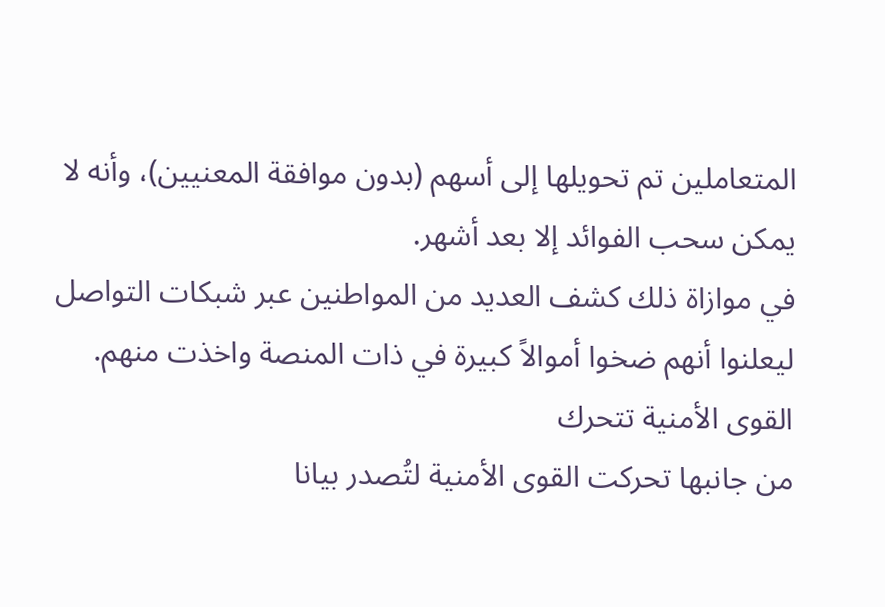المتعاملين تم تحويلها إلى أسهم (بدون موافقة المعنيين)، وأنه لا يمكن سحب الفوائد إلا بعد أشهر.
في موازاة ذلك كشف العديد من المواطنين عبر شبكات التواصل ليعلنوا أنهم ضخوا أموالاً كبيرة في ذات المنصة واخذت منهم.
القوى الأمنية تتحرك
من جانبها تحركت القوى الأمنية لتُصدر بيانا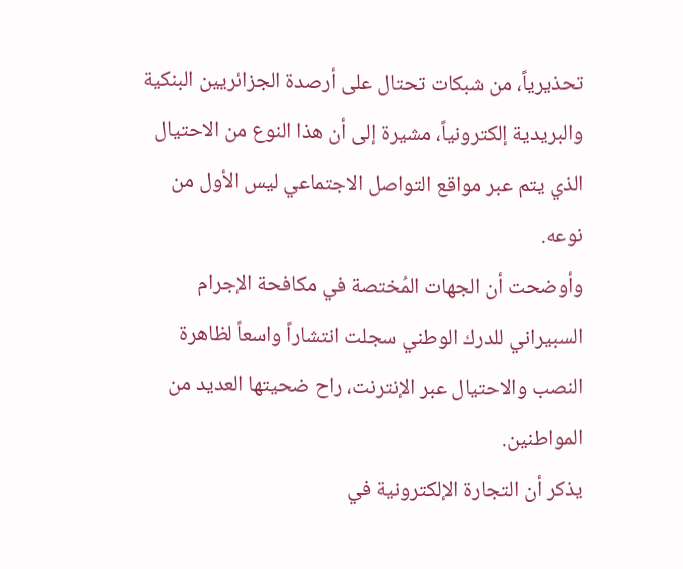تحذيرياً، من شبكات تحتال على أرصدة الجزائريين البنكية والبريدية إلكترونياً، مشيرة إلى أن هذا النوع من الاحتيال الذي يتم عبر مواقع التواصل الاجتماعي ليس الأول من نوعه.
وأوضحت أن الجهات المُختصة في مكافحة الإجرام السبيراني للدرك الوطني سجلت انتشاراً واسعاً لظاهرة النصب والاحتيال عبر الإنترنت، راح ضحيتها العديد من المواطنين.
يذكر أن التجارة الإلكترونية في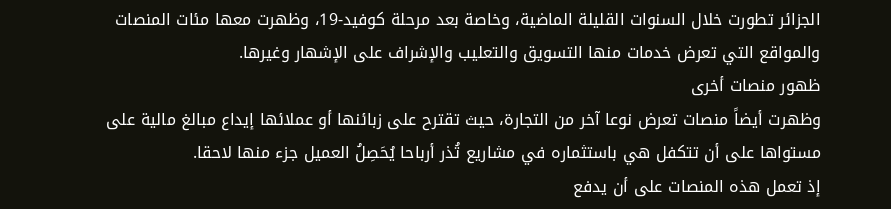الجزائر تطورت خلال السنوات القليلة الماضية، وخاصة بعد مرحلة كوفيد-19، وظهرت معها مئات المنصات والمواقع التي تعرض خدمات منها التسويق والتعليب والإشراف على الإشهار وغيرها.
ظهور منصات أخرى
وظهرت أيضاً منصات تعرض نوعا آخر من التجارة، حيث تقترح على زبائنها أو عملائها إيداع مبالغ مالية على مستواها على أن تتكفل هي باستثماره في مشاريع تُذر أرباحا يُحَصِلُ العميل جزء منها لاحقا.
إذ تعمل هذه المنصات على أن يدفع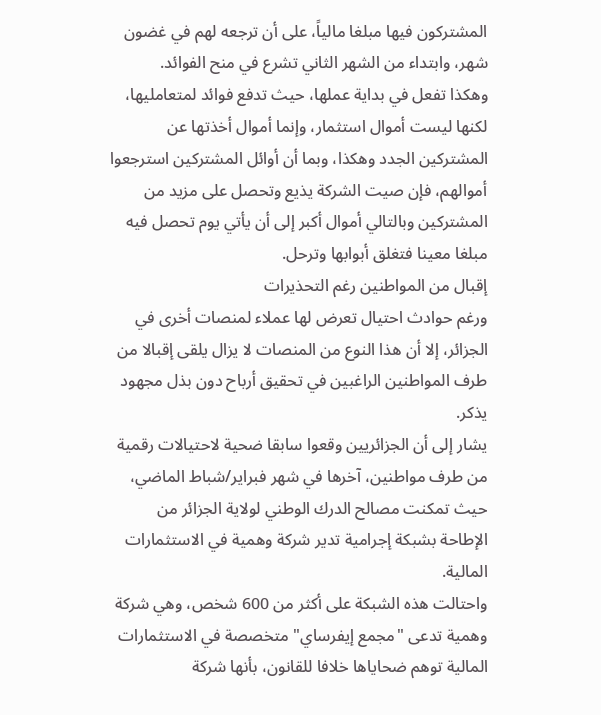المشتركون فيها مبلغا مالياً، على أن ترجعه لهم في غضون شهر، وابتداء من الشهر الثاني تشرع في منح الفوائد.
وهكذا تفعل في بداية عملها، حيث تدفع فوائد لمتعامليها، لكنها ليست أموال استثمار، وإنما أموال أخذتها عن المشتركين الجدد وهكذا، وبما أن أوائل المشتركين استرجعوا أموالهم، فإن صيت الشركة يذيع وتحصل على مزيد من المشتركين وبالتالي أموال أكبر إلى أن يأتي يوم تحصل فيه مبلغا معينا فتغلق أبوابها وترحل.
إقبال من المواطنين رغم التحذيرات
ورغم حوادث احتيال تعرض لها عملاء لمنصات أخرى في الجزائر، إلا أن هذا النوع من المنصات لا يزال يلقى إقبالا من طرف المواطنين الراغبين في تحقيق أرباح دون بذل مجهود يذكر.
يشار إلى أن الجزائريين وقعوا سابقا ضحية لاحتيالات رقمية من طرف مواطنين، آخرها في شهر فبراير/شباط الماضي، حيث تمكنت مصالح الدرك الوطني لولاية الجزائر من الإطاحة بشبكة إجرامية تدير شركة وهمية في الاستثمارات المالية.
واحتالت هذه الشبكة على أكثر من 600 شخص، وهي شركة وهمية تدعى "مجمع إيفرساي" متخصصة في الاستثمارات المالية توهم ضحاياها خلافا للقانون، بأنها شركة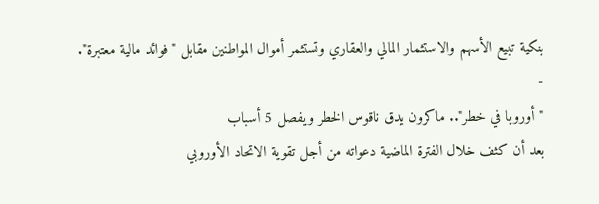بنكية تبيع الأسهم والاستثمار المالي والعقاري وتستثمر أموال المواطنين مقابل "فوائد مالية معتبرة".
-
"أوروبا في خطر".. ماكرون يدق ناقوس الخطر ويفصل 5 أسباب
بعد أن كثف خلال الفترة الماضية دعواته من أجل تقوية الاتحاد الأوروبي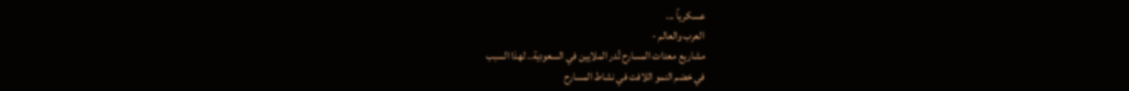عسكرياً ...
العرب والعالم -
مشاريع معدات المسارح تُدر الملايين في السعودية.. لهذا السبب
في خضم النمو اللافت في نشاط المسارح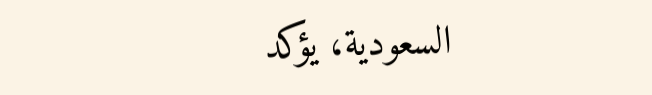السعودية، يؤكد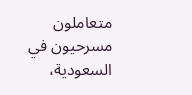متعاملون مسرحيون في السعودية،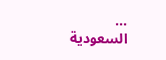...
السعودية